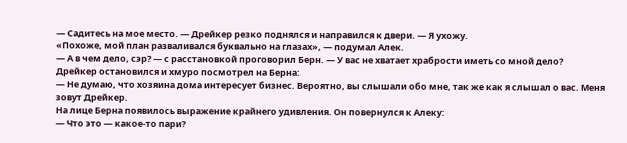— Садитесь на мое место. — Дрейкер резко поднялся и направился к двери. — Я ухожу.
«Похоже, мой план разваливался буквально на глазах», — подумал Алек.
— А в чем дело, сэр? — с расстановкой проговорил Берн. — У вас не хватает храбрости иметь со мной дело?
Дрейкер остановился и хмуро посмотрел на Берна:
— Не думаю, что хозяина дома интересует бизнес. Вероятно, вы слышали обо мне, так же как я слышал о вас. Меня зовут Дрейкер.
На лице Берна появилось выражение крайнего удивления. Он повернулся к Алеку:
— Что это — какое-то пари?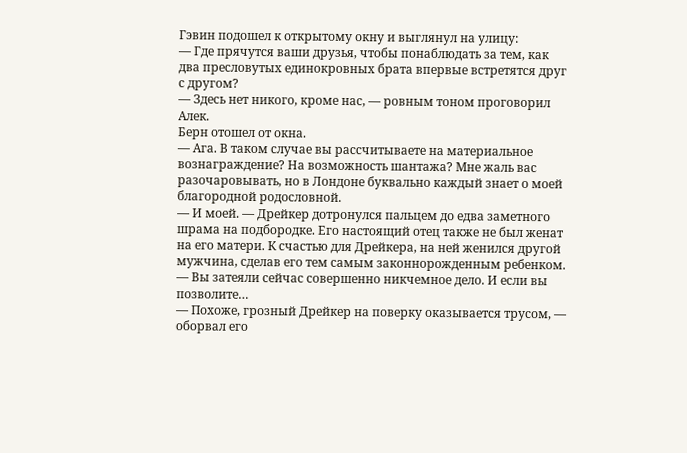Гэвин подошел к открытому окну и выглянул на улицу:
— Где прячутся ваши друзья, чтобы понаблюдать за тем, как два пресловутых единокровных брата впервые встретятся друг с другом?
— Здесь нет никого, кроме нас, — ровным тоном проговорил Алек.
Берн отошел от окна.
— Ага. В таком случае вы рассчитываете на материальное вознаграждение? На возможность шантажа? Мне жаль вас разочаровывать, но в Лондоне буквально каждый знает о моей благородной родословной.
— И моей. — Дрейкер дотронулся пальцем до едва заметного шрама на подбородке. Его настоящий отец также не был женат на его матери. К счастью для Дрейкера, на ней женился другой мужчина, сделав его тем самым законнорожденным ребенком. — Вы затеяли сейчас совершенно никчемное дело. И если вы позволите…
— Похоже, грозный Дрейкер на поверку оказывается трусом, — оборвал его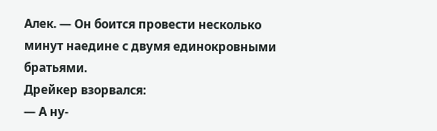Алек. — Он боится провести несколько минут наедине с двумя единокровными братьями.
Дрейкер взорвался:
— А ну-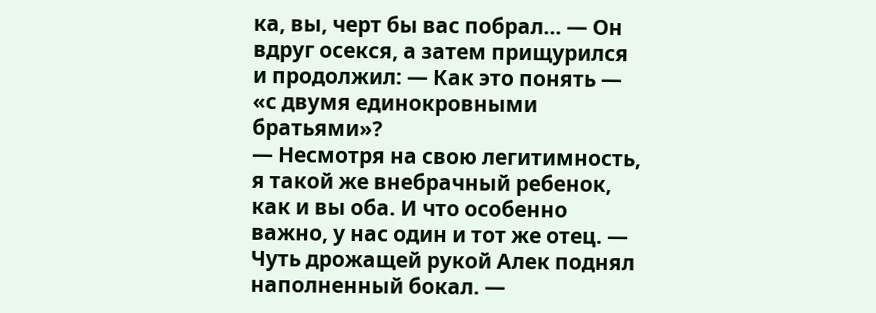ка, вы, черт бы вас побрал… — Он вдруг осекся, а затем прищурился и продолжил: — Как это понять — «с двумя единокровными братьями»?
— Несмотря на свою легитимность, я такой же внебрачный ребенок, как и вы оба. И что особенно важно, у нас один и тот же отец. — Чуть дрожащей рукой Алек поднял наполненный бокал. —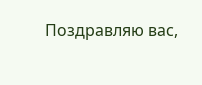Поздравляю вас,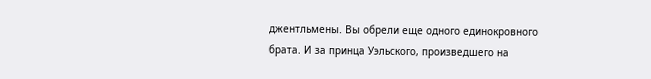джентльмены. Вы обрели еще одного единокровного брата. И за принца Уэльского, произведшего на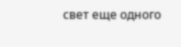свет еще одного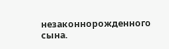незаконнорожденного сына.